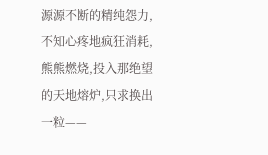源源不断的精纯怨力,不知心疼地疯狂消耗,熊熊燃烧,投入那绝望的天地熔炉,只求换出一粒——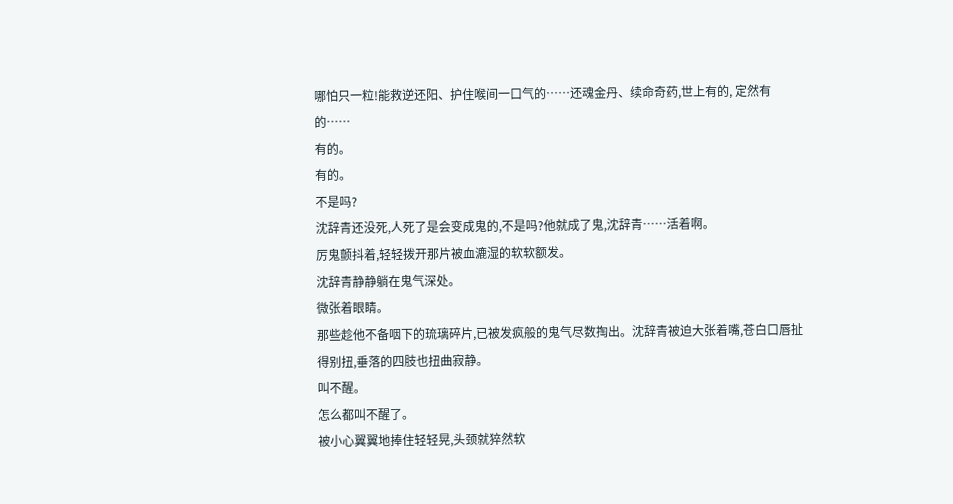哪怕只一粒!能救逆还阳、护住喉间一口气的……还魂金丹、续命奇药,世上有的, 定然有的……
有的。
有的。
不是吗?
沈辞青还没死,人死了是会变成鬼的,不是吗?他就成了鬼,沈辞青……活着啊。
厉鬼颤抖着,轻轻拨开那片被血漉湿的软软额发。
沈辞青静静躺在鬼气深处。
微张着眼睛。
那些趁他不备咽下的琉璃碎片,已被发疯般的鬼气尽数掏出。沈辞青被迫大张着嘴,苍白口唇扯得别扭,垂落的四肢也扭曲寂静。
叫不醒。
怎么都叫不醒了。
被小心翼翼地捧住轻轻晃,头颈就猝然软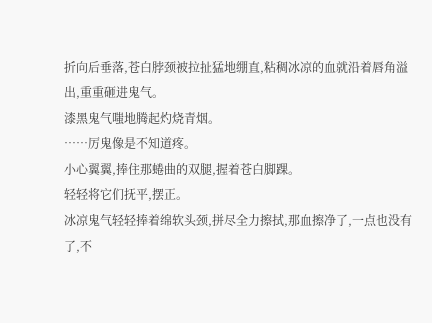折向后垂落,苍白脖颈被拉扯猛地绷直,粘稠冰凉的血就沿着唇角溢出,重重砸进鬼气。
漆黑鬼气嗤地腾起灼烧青烟。
……厉鬼像是不知道疼。
小心翼翼,捧住那蜷曲的双腿,握着苍白脚踝。
轻轻将它们抚平,摆正。
冰凉鬼气轻轻捧着绵软头颈,拼尽全力擦拭,那血擦净了,一点也没有了,不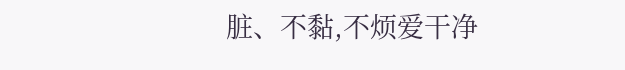脏、不黏,不烦爱干净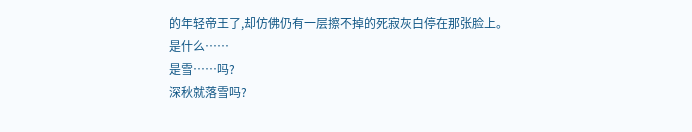的年轻帝王了,却仿佛仍有一层擦不掉的死寂灰白停在那张脸上。
是什么……
是雪……吗?
深秋就落雪吗?